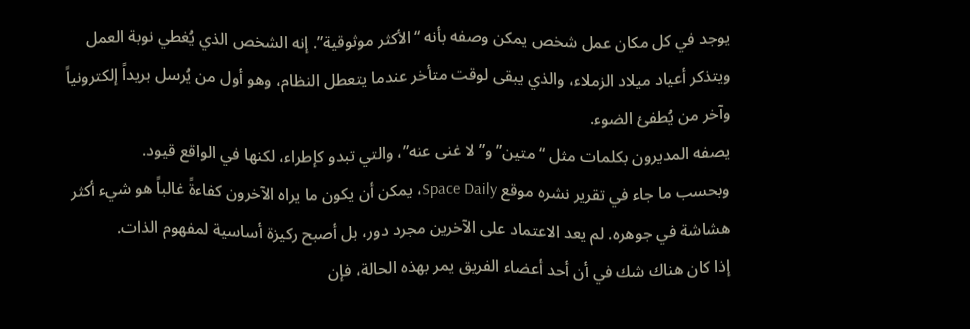يوجد في كل مكان عمل شخص يمكن وصفه بأنه “الأكثر موثوقية”. إنه الشخص الذي يُغطي نوبة العمل ويتذكر أعياد ميلاد الزملاء، والذي يبقى لوقت متأخر عندما يتعطل النظام، وهو أول من يُرسل بريداً إلكترونياً وآخر من يُطفئ الضوء.
يصفه المديرون بكلمات مثل “متين” و”لا غنى عنه”، والتي تبدو كإطراء، لكنها في الواقع قيود.
وبحسب ما جاء في تقرير نشره موقع Space Daily، يمكن أن يكون ما يراه الآخرون كفاءةً غالباً هو شيء أكثر هشاشة في جوهره. لم يعد الاعتماد على الآخرين مجرد دور، بل أصبح ركيزة أساسية لمفهوم الذات.
إذا كان هناك شك في أن أحد أعضاء الفريق يمر بهذه الحالة، فإن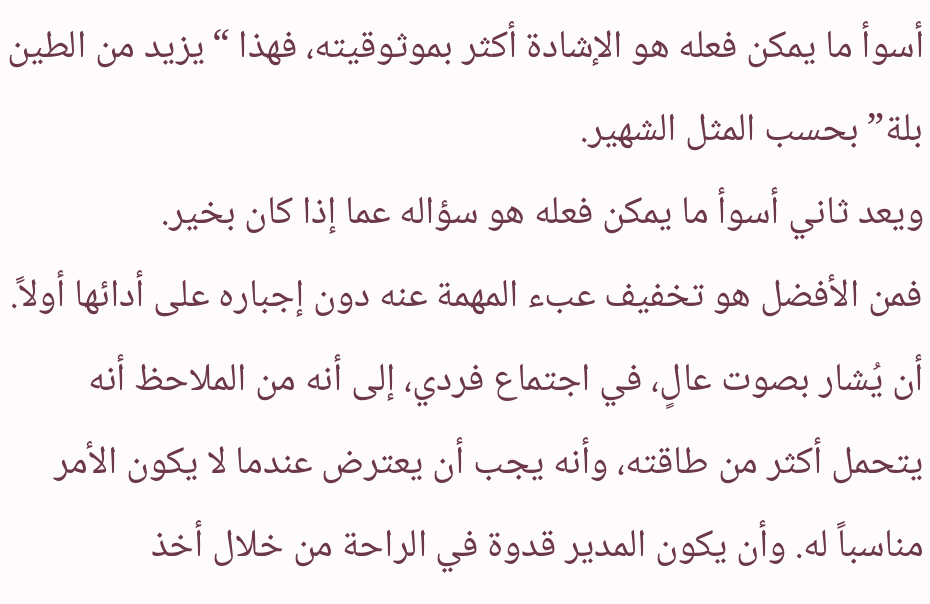أسوأ ما يمكن فعله هو الإشادة أكثر بموثوقيته، فهذا “يزيد من الطين بلة” بحسب المثل الشهير.
ويعد ثاني أسوأ ما يمكن فعله هو سؤاله عما إذا كان بخير.
فمن الأفضل هو تخفيف عبء المهمة عنه دون إجباره على أدائها أولاً. أن يُشار بصوت عالٍ، في اجتماع فردي، إلى أنه من الملاحظ أنه يتحمل أكثر من طاقته، وأنه يجب أن يعترض عندما لا يكون الأمر مناسباً له. وأن يكون المدير قدوة في الراحة من خلال أخذ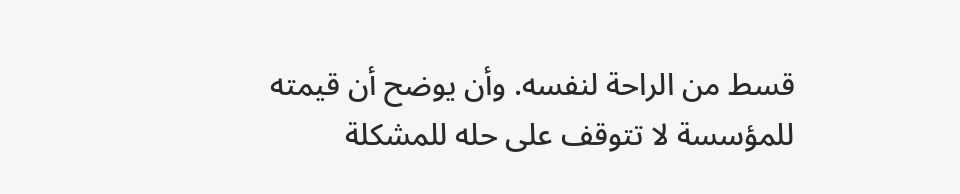قسط من الراحة لنفسه. وأن يوضح أن قيمته للمؤسسة لا تتوقف على حله للمشكلة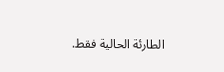الطارئة الحالية فقط.